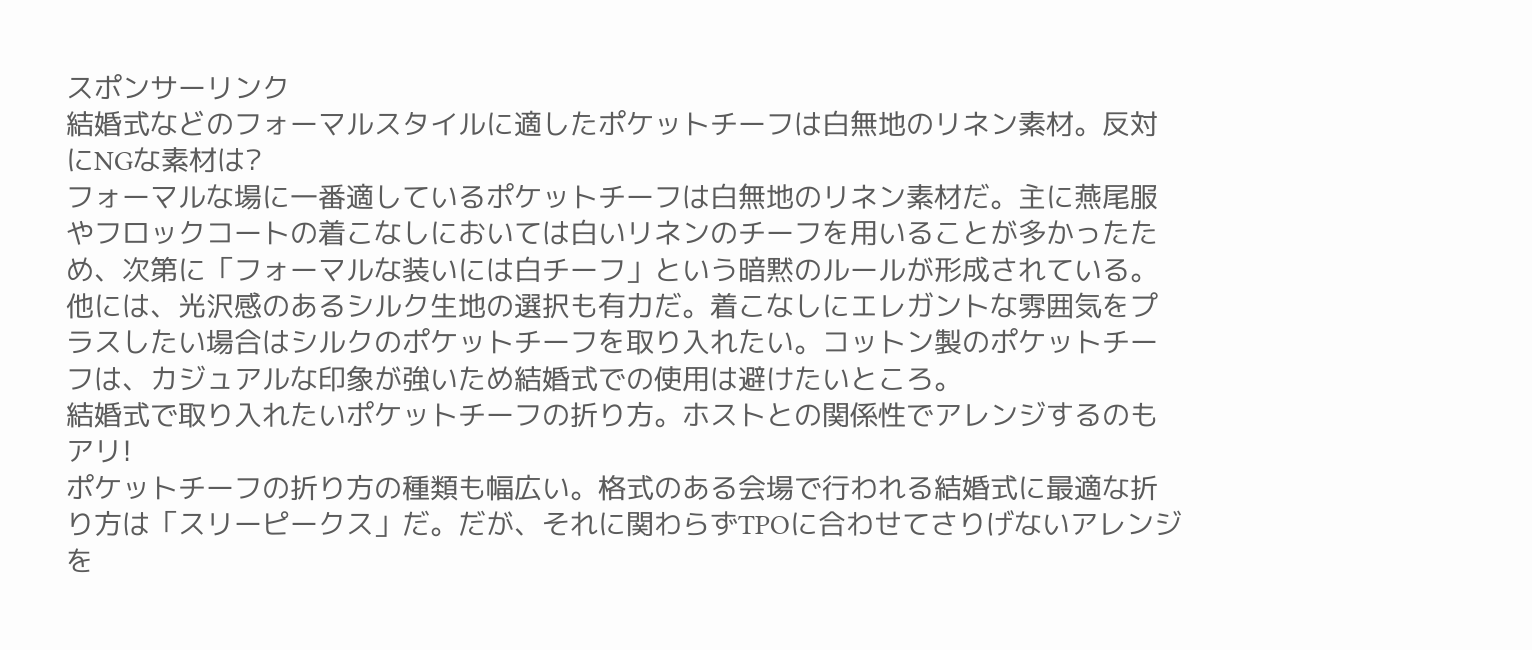スポンサーリンク
結婚式などのフォーマルスタイルに適したポケットチーフは白無地のリネン素材。反対にNGな素材は?
フォーマルな場に一番適しているポケットチーフは白無地のリネン素材だ。主に燕尾服やフロックコートの着こなしにおいては白いリネンのチーフを用いることが多かったため、次第に「フォーマルな装いには白チーフ」という暗黙のルールが形成されている。他には、光沢感のあるシルク生地の選択も有力だ。着こなしにエレガントな雰囲気をプラスしたい場合はシルクのポケットチーフを取り入れたい。コットン製のポケットチーフは、カジュアルな印象が強いため結婚式での使用は避けたいところ。
結婚式で取り入れたいポケットチーフの折り方。ホストとの関係性でアレンジするのもアリ!
ポケットチーフの折り方の種類も幅広い。格式のある会場で行われる結婚式に最適な折り方は「スリーピークス」だ。だが、それに関わらずTPOに合わせてさりげないアレンジを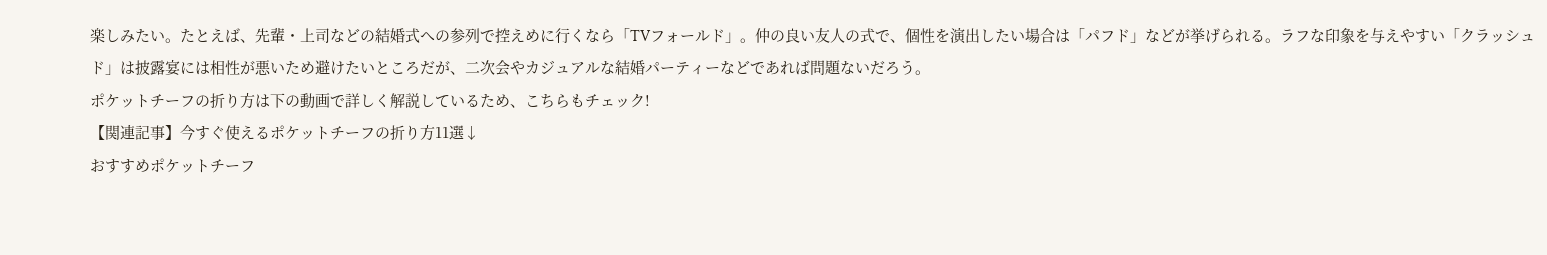楽しみたい。たとえば、先輩・上司などの結婚式への参列で控えめに行くなら「TVフォールド」。仲の良い友人の式で、個性を演出したい場合は「パフド」などが挙げられる。ラフな印象を与えやすい「クラッシュド」は披露宴には相性が悪いため避けたいところだが、二次会やカジュアルな結婚パーティーなどであれば問題ないだろう。
ポケットチーフの折り方は下の動画で詳しく解説しているため、こちらもチェック!
【関連記事】今すぐ使えるポケットチーフの折り方11選↓
おすすめポケットチーフ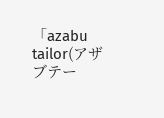「azabu tailor(アザブテー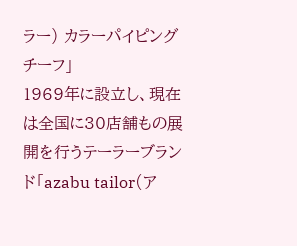ラー) カラーパイピングチーフ」
1969年に設立し、現在は全国に30店舗もの展開を行うテーラーブランド「azabu tailor(ア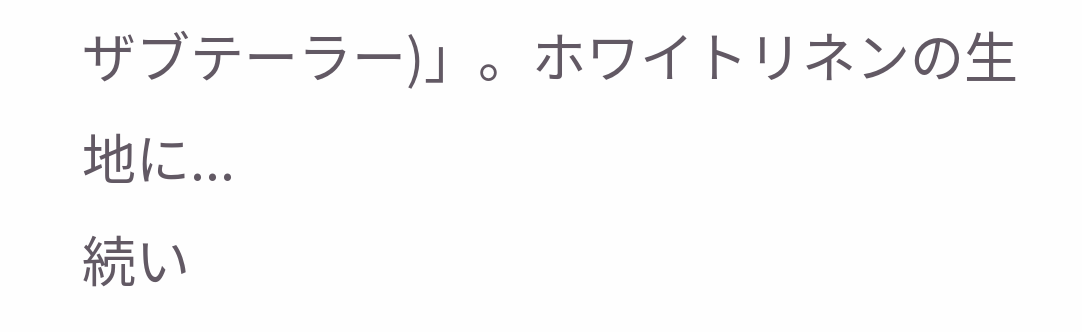ザブテーラー)」。ホワイトリネンの生地に...
続い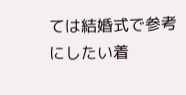ては結婚式で参考にしたい着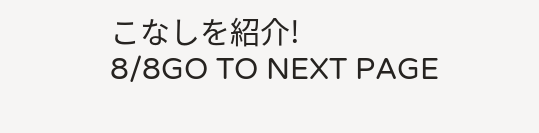こなしを紹介!
8/8GO TO NEXT PAGE